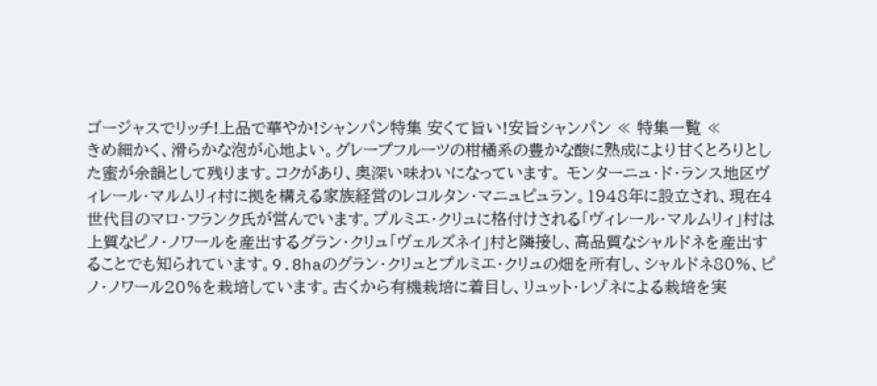ゴージャスでリッチ!上品で華やか!シャンパン特集 安くて旨い!安旨シャンパン ≪ 特集一覧 ≪
きめ細かく、滑らかな泡が心地よい。グレープフルーツの柑橘系の豊かな酸に熟成により甘くとろりとした蜜が余韻として残ります。コクがあり、奥深い味わいになっています。 モンターニュ・ド・ランス地区ヴィレール・マルムリィ村に拠を構える家族経営のレコルタン・マニュピュラン。1948年に設立され、現在4世代目のマロ・フランク氏が営んでいます。プルミエ・クリュに格付けされる「ヴィレール・マルムリィ」村は上質なピノ・ノワールを産出するグラン・クリュ「ヴェルズネイ」村と隣接し、高品質なシャルドネを産出することでも知られています。9.8haのグラン・クリュとプルミエ・クリュの畑を所有し、シャルドネ80%、ピノ・ノワール20%を栽培しています。古くから有機栽培に着目し、リュット・レゾネによる栽培を実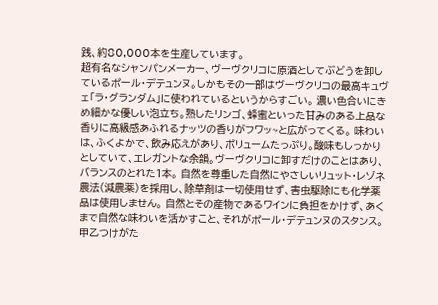践、約80,000本を生産しています。
超有名なシャンパンメーカー、ヴーヴクリコに原酒としてぶどうを卸しているポール・デテュンヌ。しかもその一部はヴーヴクリコの最高キュヴェ「ラ・グランダム」に使われているというからすごい。 濃い色合いにきめ細かな優しい泡立ち。熟したリンゴ、蜂蜜といった甘みのある上品な香りに高級感あふれるナッツの香りがフワッ~と広がってくる。 味わいは、ふくよかで、飲み応えがあり、ボリュームたっぷり。酸味もしっかりとしていて、エレガントな余韻。ヴーヴクリコに卸すだけのことはあり、バランスのとれた1本。 自然を尊重した自然にやさしいリュット・レゾネ農法(減農薬)を採用し、除草剤は一切使用せず、害虫駆除にも化学薬品は使用しません。 自然とその産物であるワインに負担をかけず、あくまで自然な味わいを活かすこと、それがポール・デテュンヌのスタンス。
甲乙つけがた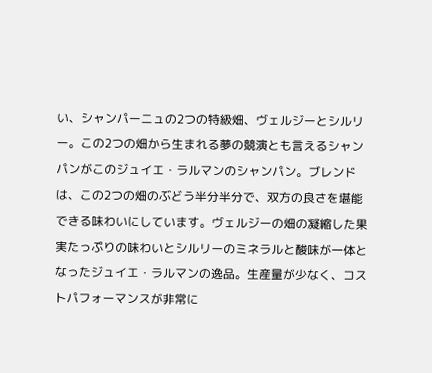い、シャンパーニュの2つの特級畑、ヴェルジーとシルリー。この2つの畑から生まれる夢の競演とも言えるシャンパンがこのジュイエ・ラルマンのシャンパン。ブレンドは、この2つの畑のぶどう半分半分で、双方の良さを堪能できる味わいにしています。ヴェルジーの畑の凝縮した果実たっぷりの味わいとシルリーのミネラルと酸味が一体となったジュイエ・ラルマンの逸品。生産量が少なく、コストパフォーマンスが非常に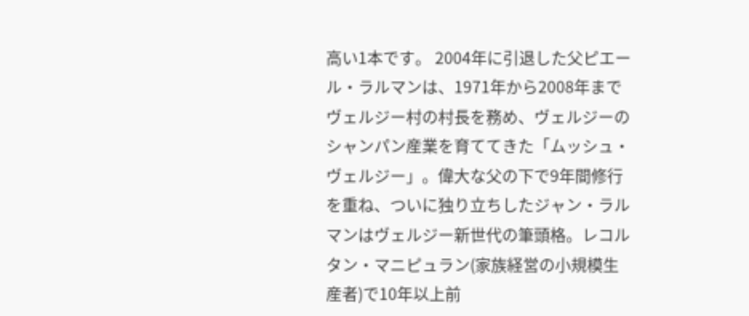高い1本です。 2004年に引退した父ピエール・ラルマンは、1971年から2008年までヴェルジー村の村長を務め、ヴェルジーのシャンパン産業を育ててきた「ムッシュ・ヴェルジー」。偉大な父の下で9年間修行を重ね、ついに独り立ちしたジャン・ラルマンはヴェルジー新世代の筆頭格。レコルタン・マニピュラン(家族経営の小規模生産者)で10年以上前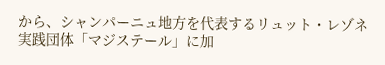から、シャンパーニュ地方を代表するリュット・レゾネ実践団体「マジステール」に加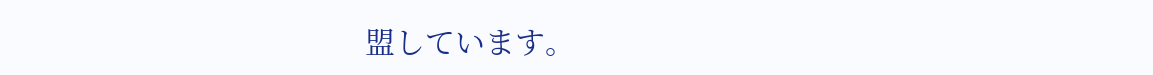盟しています。